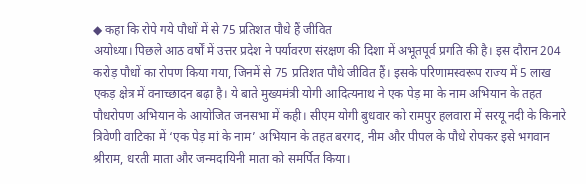◆ कहा कि रोपे गये पौधों में से 75 प्रतिशत पौधे हैं जीवित
अयोध्या। पिछले आठ वर्षों में उत्तर प्रदेश ने पर्यावरण संरक्षण की दिशा में अभूतपूर्व प्रगति की है। इस दौरान 204 करोड़ पौधों का रोपण किया गया, जिनमें से 75 प्रतिशत पौधे जीवित हैं। इसके परिणामस्वरूप राज्य में 5 लाख एकड़ क्षेत्र में वनाच्छादन बढ़ा है। ये बाते मुख्यमंत्री योगी आदित्यनाथ ने एक पेड़ मा के नाम अभियान के तहत पौधरोपण अभियान के आयोजित जनसभा में कही। सीएम योगी बुधवार को रामपुर हलवारा में सरयू नदी के किनारे त्रिवेणी वाटिका में ‘एक पेड़ मां के नाम’ अभियान के तहत बरगद, नीम और पीपल के पौधे रोपकर इसे भगवान श्रीराम, धरती माता और जन्मदायिनी माता को समर्पित किया।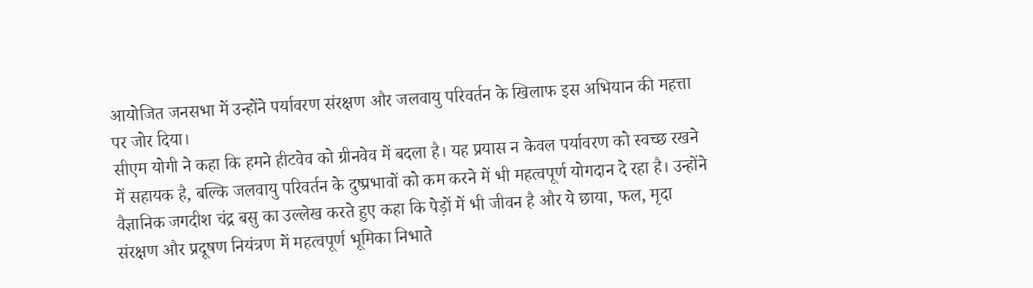आयोजित जनसभा में उन्होंने पर्यावरण संरक्षण और जलवायु परिवर्तन के खिलाफ इस अभियान की महत्ता पर जोर दिया।
सीएम योगी ने कहा कि हमने हीटवेव को ग्रीनवेव में बदला है। यह प्रयास न केवल पर्यावरण को स्वच्छ रखने में सहायक है, बल्कि जलवायु परिवर्तन के दुष्प्रभावों को कम करने में भी महत्वपूर्ण योगदान दे रहा है। उन्होंने वैज्ञानिक जगदीश चंद्र बसु का उल्लेख करते हुए कहा कि पेड़ों में भी जीवन है और ये छाया, फल, मृदा संरक्षण और प्रदूषण नियंत्रण में महत्वपूर्ण भूमिका निभाते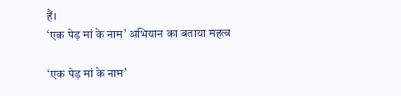हैं।
‘एक पेड़ मां के नाम’ अभियान का बताया महत्व

‘एक पेड़ मां के नाम’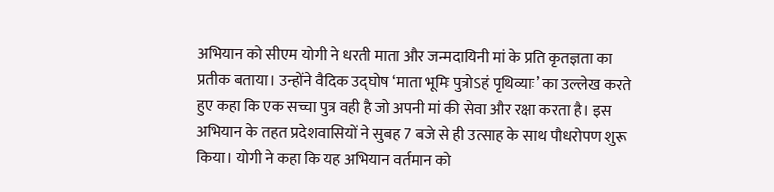अभियान को सीएम योगी ने धरती माता और जन्मदायिनी मां के प्रति कृतज्ञता का प्रतीक बताया। उन्होंने वैदिक उद्घोष ‘माता भूमिः पुत्रोऽहं पृथिव्याः’ का उल्लेख करते हुए कहा कि एक सच्चा पुत्र वही है जो अपनी मां की सेवा और रक्षा करता है। इस अभियान के तहत प्रदेशवासियों ने सुबह 7 बजे से ही उत्साह के साथ पौधरोपण शुरू किया। योगी ने कहा कि यह अभियान वर्तमान को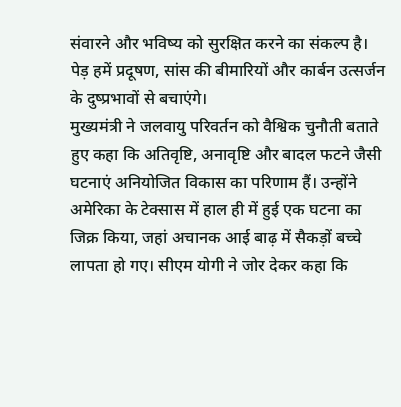संवारने और भविष्य को सुरक्षित करने का संकल्प है। पेड़ हमें प्रदूषण, सांस की बीमारियों और कार्बन उत्सर्जन के दुष्प्रभावों से बचाएंगे।
मुख्यमंत्री ने जलवायु परिवर्तन को वैश्विक चुनौती बताते हुए कहा कि अतिवृष्टि, अनावृष्टि और बादल फटने जैसी घटनाएं अनियोजित विकास का परिणाम हैं। उन्होंने अमेरिका के टेक्सास में हाल ही में हुई एक घटना का जिक्र किया, जहां अचानक आई बाढ़ में सैकड़ों बच्चे लापता हो गए। सीएम योगी ने जोर देकर कहा कि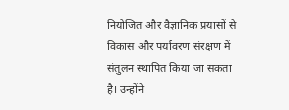नियोजित और वैज्ञानिक प्रयासों से विकास और पर्यावरण संरक्षण में संतुलन स्थापित किया जा सकता है। उन्होंने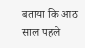बताया कि आठ साल पहले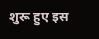शुरू हुए इस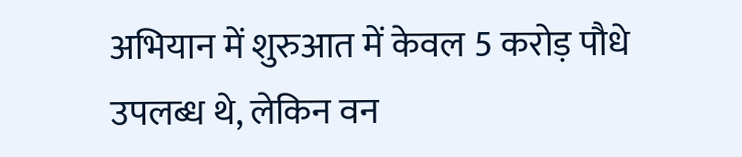अभियान में शुरुआत में केवल 5 करोड़ पौधे उपलब्ध थे, लेकिन वन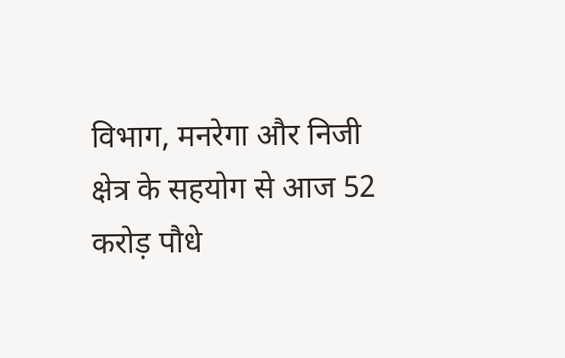विभाग, मनरेगा और निजी क्षेत्र के सहयोग से आज 52 करोड़ पौधे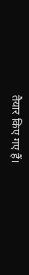तैयार किए गए हैं।